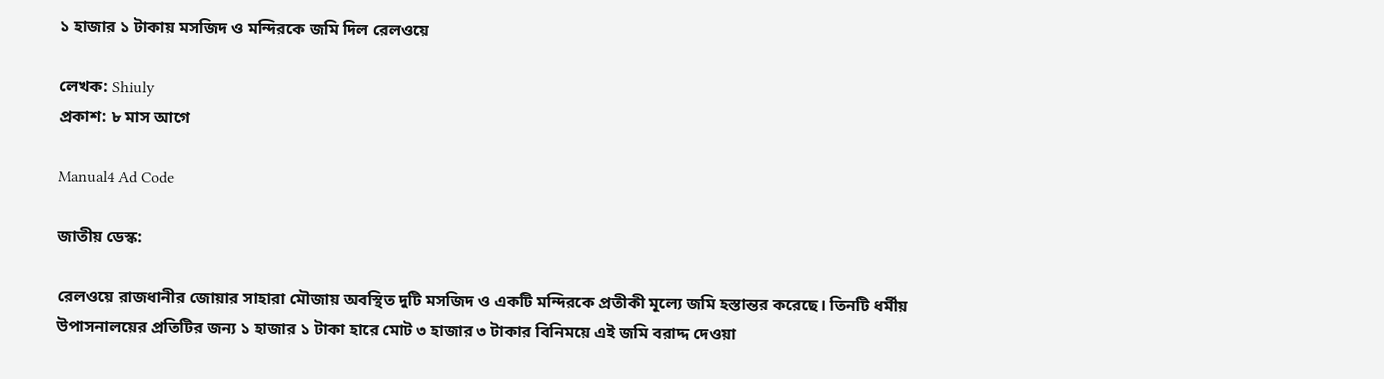১ হাজার ১ টাকায় মসজিদ ও মন্দিরকে জমি দিল রেলওয়ে

লেখক: Shiuly
প্রকাশ: ৮ মাস আগে

Manual4 Ad Code

জাতীয় ডেস্ক:

রেলওয়ে রাজধানীর জোয়ার সাহারা মৌজায় অবস্থিত দুটি মসজিদ ও একটি মন্দিরকে প্রতীকী মূল্যে জমি হস্তান্তর করেছে। তিনটি ধর্মীয় উপাসনালয়ের প্রতিটির জন্য ১ হাজার ১ টাকা হারে মোট ৩ হাজার ৩ টাকার বিনিময়ে এই জমি বরাদ্দ দেওয়া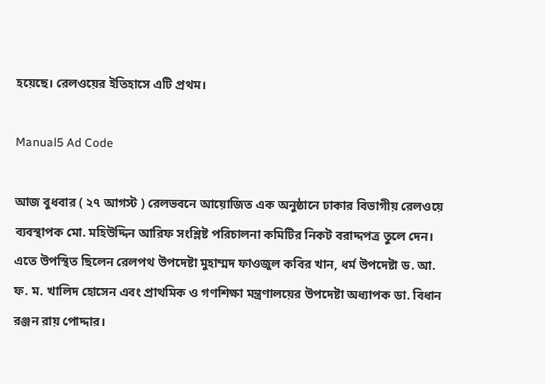হয়েছে। রেলওয়ের ইতিহাসে এটি প্রথম।

Manual5 Ad Code

আজ বুধবার ( ২৭ আগস্ট ) রেলভবনে আয়োজিত এক অনুষ্ঠানে ঢাকার বিভাগীয় রেলওয়ে ব্যবস্থাপক মো. মহিউদ্দিন আরিফ সংশ্লিষ্ট পরিচালনা কমিটির নিকট বরাদ্দপত্র তুলে দেন। এতে উপস্থিত ছিলেন রেলপথ উপদেষ্টা মুহাম্মদ ফাওজুল কবির খান, ধর্ম উপদেষ্টা ড. আ. ফ. ম. খালিদ হোসেন এবং প্রাথমিক ও গণশিক্ষা মন্ত্রণালয়ের উপদেষ্টা অধ্যাপক ডা. বিধান রঞ্জন রায় পোদ্দার।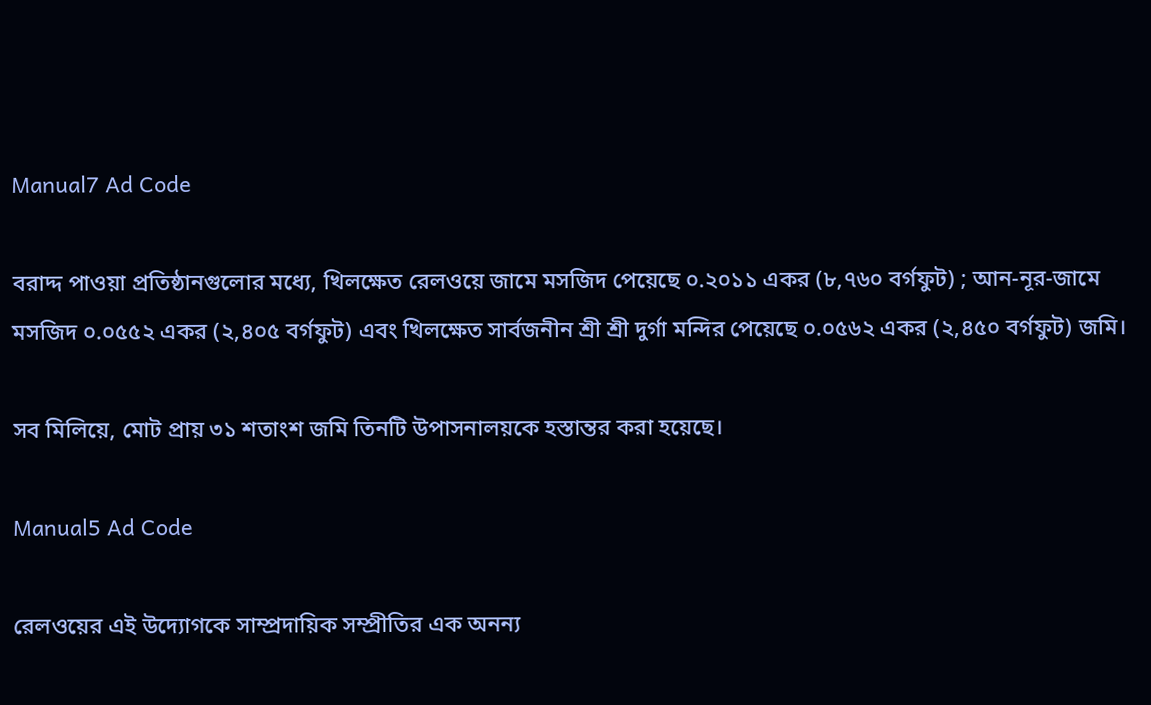Manual7 Ad Code

বরাদ্দ পাওয়া প্রতিষ্ঠানগুলোর মধ্যে, খিলক্ষেত রেলওয়ে জামে মসজিদ পেয়েছে ০.২০১১ একর (৮,৭৬০ বর্গফুট) ; আন-নূর-জামে মসজিদ ০.০৫৫২ একর (২,৪০৫ বর্গফুট) এবং খিলক্ষেত সার্বজনীন শ্রী শ্রী দুর্গা মন্দির পেয়েছে ০.০৫৬২ একর (২,৪৫০ বর্গফুট) জমি।

সব মিলিয়ে, মোট প্রায় ৩১ শতাংশ জমি তিনটি উপাসনালয়কে হস্তান্তর করা হয়েছে।

Manual5 Ad Code

রেলওয়ের এই উদ্যোগকে সাম্প্রদায়িক সম্প্রীতির এক অনন্য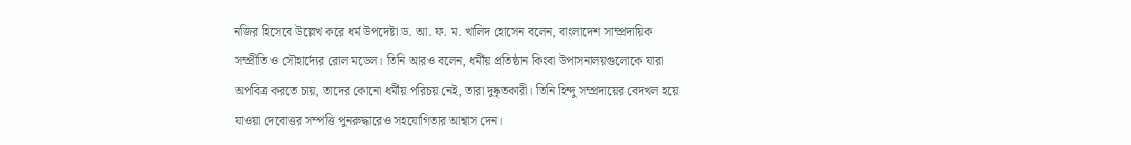নজির হিসেবে উল্লেখ করে ধর্ম উপদেষ্টা ড. আ. ফ. ম. খালিদ হোসেন বলেন, বাংলাদেশ সাম্প্রদায়িক সম্প্রীতি ও সৌহার্দ্যের রোল মডেল। তিনি আরও বলেন, ধর্মীয় প্রতিষ্ঠান কিংবা উপাসনালয়গুলোকে যারা অপবিত্র করতে চায়, তাদের কোনো ধর্মীয় পরিচয় নেই, তারা দুষ্কৃতকারী। তিনি হিন্দু সম্প্রদায়ের বেদখল হয়ে যাওয়া দেবোত্তর সম্পত্তি পুনরুদ্ধারেও সহযোগিতার আশ্বাস দেন।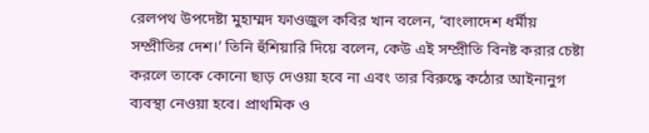রেলপথ উপদেষ্টা মুহাম্মদ ফাওজুল কবির খান বলেন, ‘বাংলাদেশ ধর্মীয় সম্প্রীতির দেশ।’ তিনি হুঁশিয়ারি দিয়ে বলেন, কেউ এই সম্প্রীতি বিনষ্ট করার চেষ্টা করলে তাকে কোনো ছাড় দেওয়া হবে না এবং তার বিরুদ্ধে কঠোর আইনানুগ ব্যবস্থা নেওয়া হবে। প্রাথমিক ও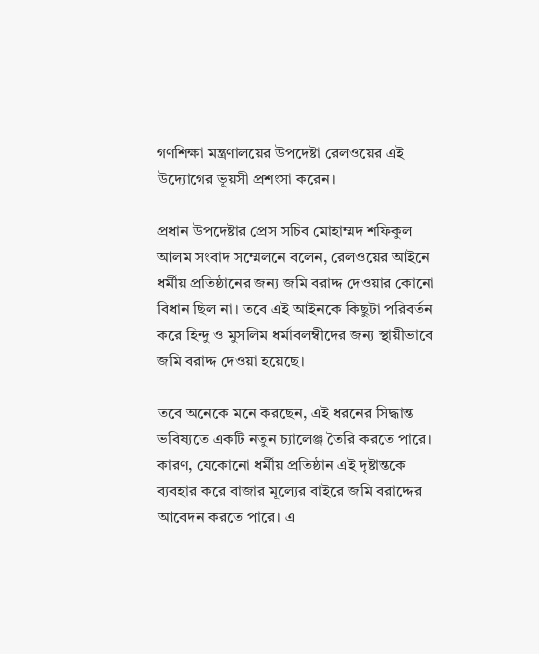গণশিক্ষা মন্ত্রণালয়ের উপদেষ্টা রেলওয়ের এই উদ্যোগের ভূয়সী প্রশংসা করেন।

প্রধান উপদেষ্টার প্রেস সচিব মোহাম্মদ শফিকুল আলম সংবাদ সম্মেলনে বলেন, রেলওয়ের আইনে ধর্মীয় প্রতিষ্ঠানের জন্য জমি বরাদ্দ দেওয়ার কোনো বিধান ছিল না। তবে এই আইনকে কিছুটা পরিবর্তন করে হিন্দু ও মুসলিম ধর্মাবলম্বীদের জন্য স্থায়ীভাবে জমি বরাদ্দ দেওয়া হয়েছে।

তবে অনেকে মনে করছেন, এই ধরনের সিদ্ধান্ত ভবিষ্যতে একটি নতুন চ্যালেঞ্জ তৈরি করতে পারে। কারণ, যেকোনো ধর্মীয় প্রতিষ্ঠান এই দৃষ্টান্তকে ব্যবহার করে বাজার মূল্যের বাইরে জমি বরাদ্দের আবেদন করতে পারে। এ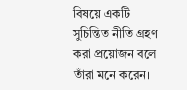বিষয়ে একটি সুচিন্তিত নীতি গ্রহণ করা প্রয়োজন বলে তাঁরা মনে করেন।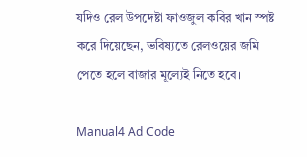যদিও রেল উপদেষ্টা ফাওজুল কবির খান স্পষ্ট করে দিয়েছেন, ভবিষ্যতে রেলওয়ের জমি পেতে হলে বাজার মূল্যেই নিতে হবে।

Manual4 Ad Code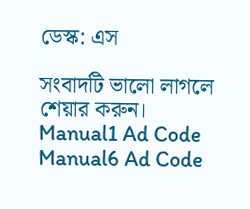ডেস্ক: এস

সংবাদটি ভালো লাগলে শেয়ার করুন।
Manual1 Ad Code
Manual6 Ad Code